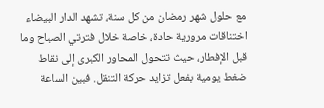مع حلول شهر رمضان من كل سنة، تشهد الدار البيضاء اختناقات مرورية حادة، خاصة خلال فترتي الصباح وما قبل الإفطار، حيث تتحول المحاور الكبرى إلى نقاط ضغط يومية بفعل تزايد حركة التنقل. فبين الساعة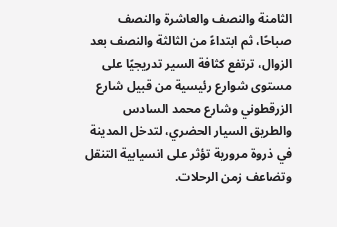الثامنة والنصف والعاشرة والنصف صباحًا، ثم ابتداءً من الثالثة والنصف بعد الزوال، ترتفع كثافة السير تدريجيًا على مستوى شوارع رئيسية من قبيل شارع الزرقطوني وشارع محمد السادس والطريق السيار الحضري، لتدخل المدينة في ذروة مرورية تؤثر على انسيابية التنقل وتضاعف زمن الرحلات.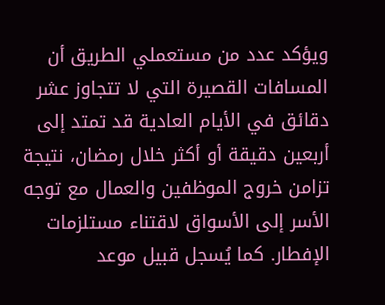ويؤكد عدد من مستعملي الطريق أن المسافات القصيرة التي لا تتجاوز عشر دقائق في الأيام العادية قد تمتد إلى أربعين دقيقة أو أكثر خلال رمضان، نتيجة تزامن خروج الموظفين والعمال مع توجه الأسر إلى الأسواق لاقتناء مستلزمات الإفطار. كما يُسجل قبيل موعد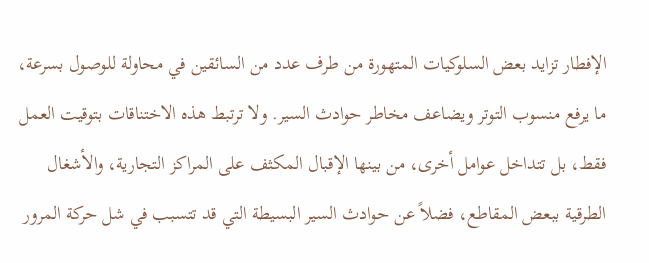الإفطار تزايد بعض السلوكيات المتهورة من طرف عدد من السائقين في محاولة للوصول بسرعة، ما يرفع منسوب التوتر ويضاعف مخاطر حوادث السير. ولا ترتبط هذه الاختناقات بتوقيت العمل فقط، بل تتداخل عوامل أخرى، من بينها الإقبال المكثف على المراكز التجارية، والأشغال الطرقية ببعض المقاطع، فضلاً عن حوادث السير البسيطة التي قد تتسبب في شل حركة المرور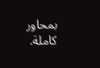بمحاور كاملة.